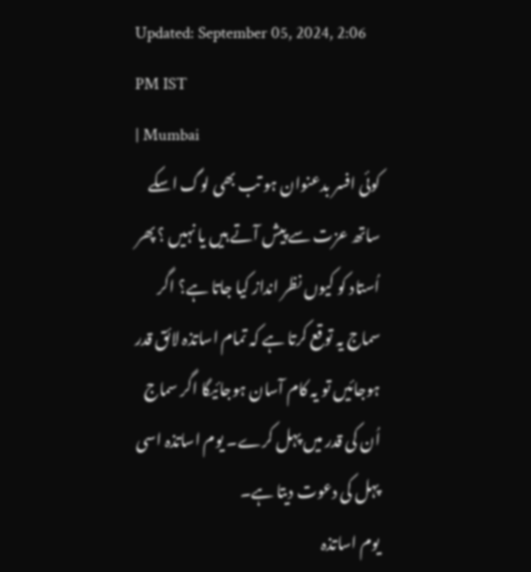Updated: September 05, 2024, 2:06 PM IST
| Mumbai
کوئی افسر بدعنوان ہو تب بھی لوگ اسکے ساتھ عزت سے پیش آتے ہیں یا نہیں ؟ پھر اُستاد کو کیوں نظر انداز کیا جاتا ہے؟ اگر سماج یہ توقع کرتا ہے کہ تمام اساتذہ لائق قدر ہوجائیں تو یہ کام آسان ہوجائیگا اگر سماج اُن کی قدر میں پہل کرے۔ یوم اساتذہ اسی پہل کی دعوت دیتا ہے۔
یوم اساتذہ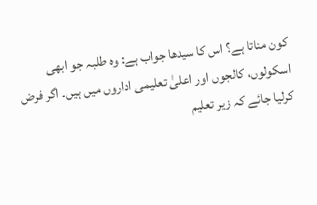کون مناتا ہے؟ اس کا سیدھا جواب ہے: وہ طلبہ جو ابھی اسکولوں، کالجوں اور اعلیٰ تعلیمی اداروں میں ہیں۔ اگر فرض کرلیا جائے کہ زیر تعلیم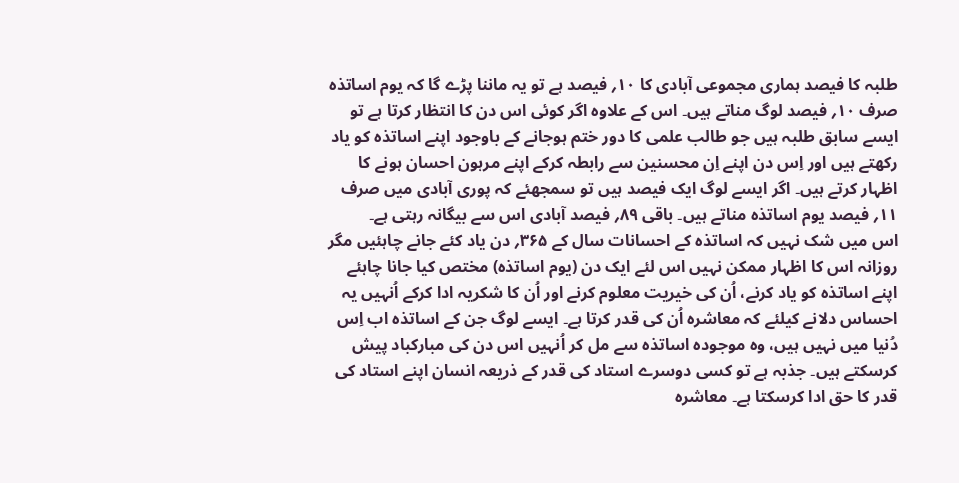طلبہ کا فیصد ہماری مجموعی آبادی کا ۱۰؍ فیصد ہے تو یہ ماننا پڑے گا کہ یوم اساتذہ صرف ۱۰؍ فیصد لوگ مناتے ہیں۔ اس کے علاوہ اگر کوئی اس دن کا انتظار کرتا ہے تو ایسے سابق طلبہ ہیں جو طالب علمی کا دور ختم ہوجانے کے باوجود اپنے اساتذہ کو یاد رکھتے ہیں اور اِس دن اپنے اِن محسنین سے رابطہ کرکے اپنے مرہون احسان ہونے کا اظہار کرتے ہیں۔ اگر ایسے لوگ ایک فیصد ہیں تو سمجھئے کہ پوری آبادی میں صرف ۱۱؍ فیصد یوم اساتذہ مناتے ہیں۔ باقی ۸۹؍ فیصد آبادی اس سے بیگانہ رہتی ہے۔
اس میں شک نہیں کہ اساتذہ کے احسانات سال کے ۳۶۵؍ دن یاد کئے جانے چاہئیں مگر روزانہ اس کا اظہار ممکن نہیں اس لئے ایک دن (یوم اساتذہ) مختص کیا جانا چاہئے اپنے اساتذہ کو یاد کرنے، اُن کی خیریت معلوم کرنے اور اُن کا شکریہ ادا کرکے اُنہیں یہ احساس دلانے کیلئے کہ معاشرہ اُن کی قدر کرتا ہے۔ ایسے لوگ جن کے اساتذہ اب اِس دُنیا میں نہیں ہیں، وہ موجودہ اساتذہ سے مل کر اُنہیں اس دن کی مبارکباد پیش کرسکتے ہیں۔ جذبہ ہے تو کسی دوسرے استاد کی قدر کے ذریعہ انسان اپنے استاد کی قدر کا حق ادا کرسکتا ہے۔ معاشرہ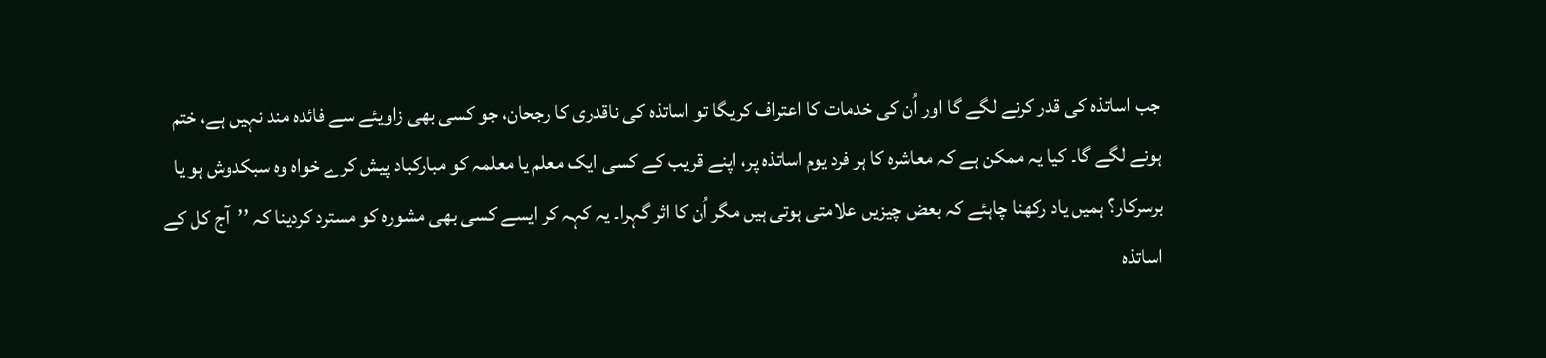جب اساتذہ کی قدر کرنے لگے گا اور اُن کی خدمات کا اعتراف کریگا تو اساتذہ کی ناقدری کا رجحان، جو کسی بھی زاویئے سے فائدہ مند نہیں ہے، ختم ہونے لگے گا۔ کیا یہ ممکن ہے کہ معاشرہ کا ہر فرد یوم اساتذہ پر، اپنے قریب کے کسی ایک معلم یا معلمہ کو مبارکباد پیش کرے خواہ وہ سبکدوش ہو یا برسرکار؟ ہمیں یاد رکھنا چاہئے کہ بعض چیزیں علامتی ہوتی ہیں مگر اُن کا اثر گہرا۔ یہ کہہ کر ایسے کسی بھی مشورہ کو مسترد کردینا کہ ’’آج کل کے اساتذہ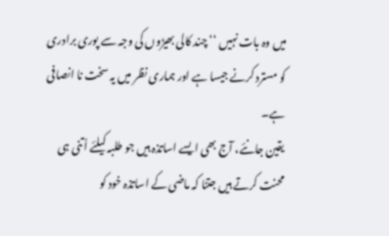میں وہ بات نہیں ‘‘ چند کالی بھیڑوں کی وجہ سے پوری برادری کو مسترد کرنے جیسا ہے اور ہماری نظر میں یہ سخت نا انصافی ہے۔
یقین جانئے، آج بھی ایسے اساتذہ ہیں جو طلبہ کیلئے اُتنی ہی محنت کرتے ہیں جتنا کہ ماضی کے اساتذہ خود کو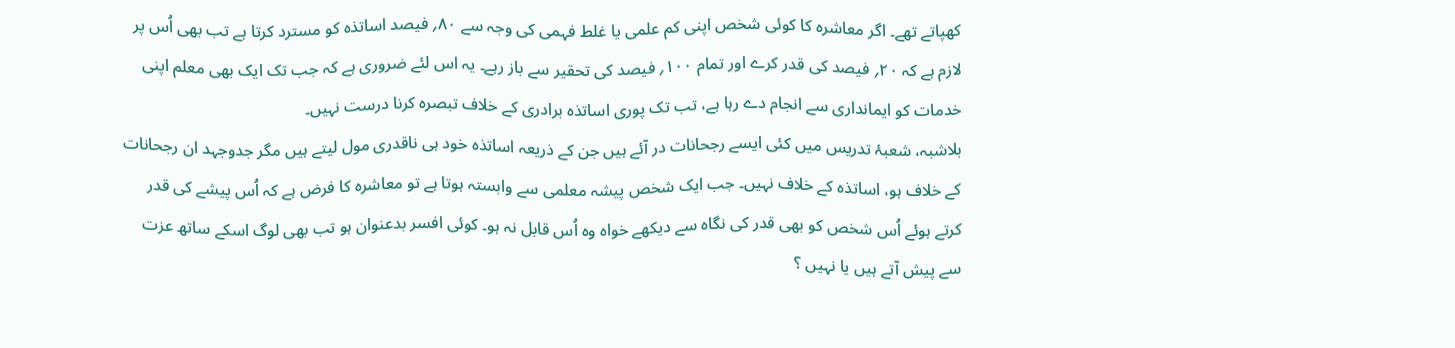کھپاتے تھے۔ اگر معاشرہ کا کوئی شخص اپنی کم علمی یا غلط فہمی کی وجہ سے ۸۰؍ فیصد اساتذہ کو مسترد کرتا ہے تب بھی اُس پر لازم ہے کہ ۲۰؍ فیصد کی قدر کرے اور تمام ۱۰۰؍ فیصد کی تحقیر سے باز رہے۔ یہ اس لئے ضروری ہے کہ جب تک ایک بھی معلم اپنی خدمات کو ایمانداری سے انجام دے رہا ہے، تب تک پوری اساتذہ برادری کے خلاف تبصرہ کرنا درست نہیں۔
بلاشبہ، شعبۂ تدریس میں کئی ایسے رجحانات در آئے ہیں جن کے ذریعہ اساتذہ خود ہی ناقدری مول لیتے ہیں مگر جدوجہد ان رجحانات کے خلاف ہو، اساتذہ کے خلاف نہیں۔ جب ایک شخص پیشہ معلمی سے وابستہ ہوتا ہے تو معاشرہ کا فرض ہے کہ اُس پیشے کی قدر کرتے ہوئے اُس شخص کو بھی قدر کی نگاہ سے دیکھے خواہ وہ اُس قابل نہ ہو۔ کوئی افسر بدعنوان ہو تب بھی لوگ اسکے ساتھ عزت سے پیش آتے ہیں یا نہیں ؟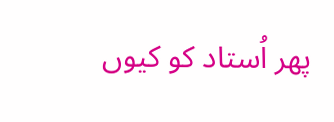پھر اُستاد کو کیوں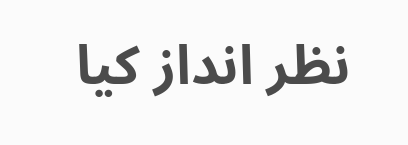نظر انداز کیا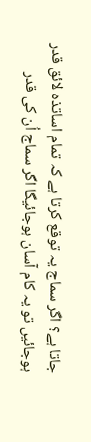جاتا ہے؟ اگر سماج یہ توقع کرتا ہے کہ تمام اساتذہ لائق قدر ہوجائیں تو یہ کام آسان ہوجائیگا اگر سماج اُن کی قدر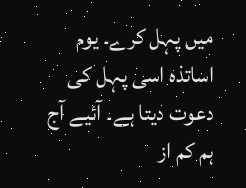میں پہل کرے۔ یوم اساتذہ اسی پہل کی دعوت دیتا ہے۔ آئیے آج ہم کم از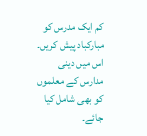کم ایک مدرس کو مبارکباد پیش کریں۔ اس میں دینی مدارس کے معلموں کو بھی شامل کیا جائے۔